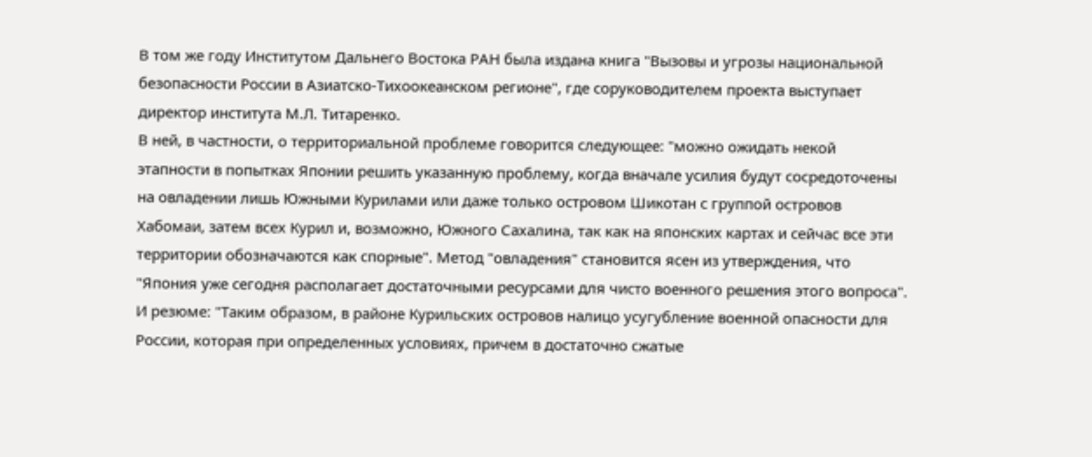В том же году Институтом Дальнего Востока РАН была издана книга "Вызовы и угрозы национальной безопасности России в Азиатско-Тихоокеанском регионе", где соруководителем проекта выступает директор института М.Л. Титаренко.
В ней, в частности, о территориальной проблеме говорится следующее: "можно ожидать некой этапности в попытках Японии решить указанную проблему, когда вначале усилия будут сосредоточены на овладении лишь Южными Курилами или даже только островом Шикотан с группой островов Хабомаи, затем всех Курил и, возможно, Южного Сахалина, так как на японских картах и сейчас все эти территории обозначаются как спорные". Метод "овладения" становится ясен из утверждения, что "Япония уже сегодня располагает достаточными ресурсами для чисто военного решения этого вопроса".
И резюме: "Таким образом, в районе Курильских островов налицо усугубление военной опасности для России, которая при определенных условиях, причем в достаточно сжатые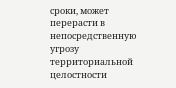сроки, может перерасти в непосредственную угрозу территориальной целостности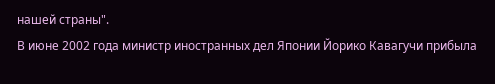нашей страны".
В июне 2002 года министр иностранных дел Японии Йорико Кавагучи прибыла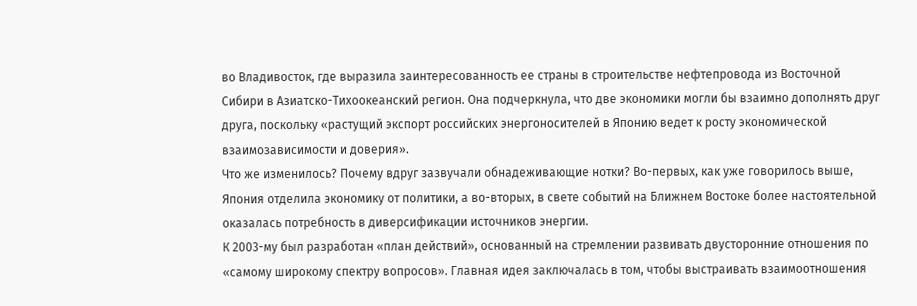во Владивосток, где выразила заинтересованность ее страны в строительстве нефтепровода из Восточной Сибири в Азиатско-Тихоокеанский регион. Она подчеркнула, что две экономики могли бы взаимно дополнять друг друга, поскольку «растущий экспорт российских энергоносителей в Японию ведет к росту экономической взаимозависимости и доверия».
Что же изменилось? Почему вдруг зазвучали обнадеживающие нотки? Во-первых, как уже говорилось выше, Япония отделила экономику от политики, а во-вторых, в свете событий на Ближнем Востоке более настоятельной оказалась потребность в диверсификации источников энергии.
К 2003-му был разработан «план действий», основанный на стремлении развивать двусторонние отношения по «самому широкому спектру вопросов». Главная идея заключалась в том, чтобы выстраивать взаимоотношения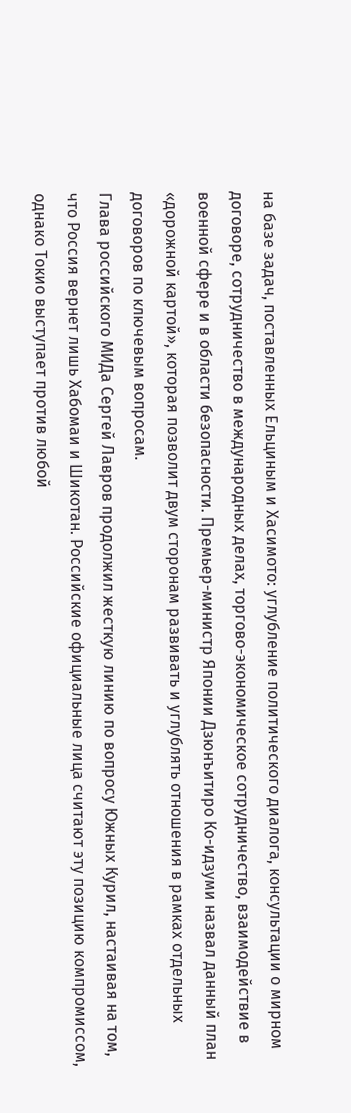на базе задач, поставленных Ельциным и Хасимото: углубление политического диалога, консультации о мирном договоре, сотрудничество в международных делах, торгово-экономическое сотрудничество, взаимодействие в военной сфере и в области безопасности. Премьер-министр Японии Дзюнъитиро Ко-идзуми назвал данный план «дорожной картой», которая позволит двум сторонам развивать и углублять отношения в рамках отдельных договоров по ключевым вопросам.
Глава российского МИДа Сергей Лавров продолжил жесткую линию по вопросу Южных Курил, настаивая на том, что Россия вернет лишь Хабомаи и Шикотан. Российские официальные лица считают эту позицию компромиссом, однако Токио выступает против любой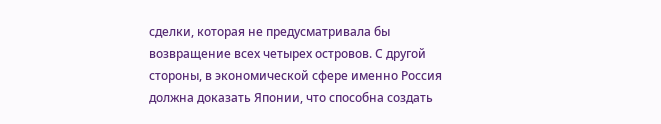сделки, которая не предусматривала бы возвращение всех четырех островов. С другой стороны, в экономической сфере именно Россия должна доказать Японии, что способна создать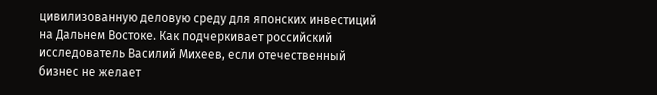цивилизованную деловую среду для японских инвестиций на Дальнем Востоке. Как подчеркивает российский исследователь Василий Михеев, если отечественный бизнес не желает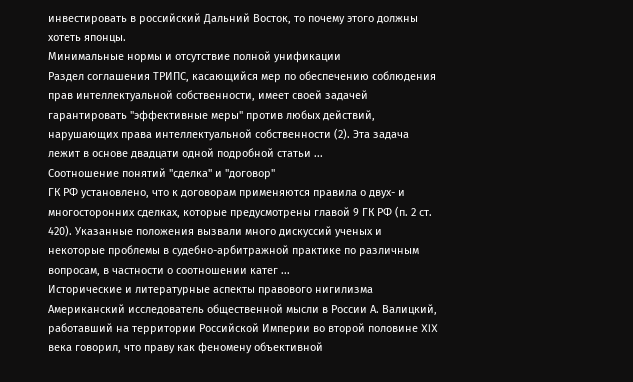инвестировать в российский Дальний Восток, то почему этого должны хотеть японцы.
Минимальные нормы и отсутствие полной унификации
Раздел соглашения ТРИПС, касающийся мер по обеспечению соблюдения прав интеллектуальной собственности, имеет своей задачей гарантировать "эффективные меры" против любых действий, нарушающих права интеллектуальной собственности (2). Эта задача лежит в основе двадцати одной подробной статьи ...
Соотношение понятий "сделка" и "договор"
ГК РФ установлено, что к договорам применяются правила о двух- и многосторонних сделках, которые предусмотрены главой 9 ГК РФ (п. 2 ст. 420). Указанные положения вызвали много дискуссий ученых и некоторые проблемы в судебно-арбитражной практике по различным вопросам, в частности о соотношении катег ...
Исторические и литературные аспекты правового нигилизма
Американский исследователь общественной мысли в России А. Валицкий, работавший на территории Российской Империи во второй половине XIX века говорил, что праву как феномену объективной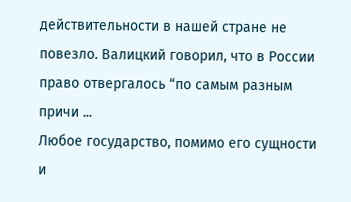действительности в нашей стране не повезло. Валицкий говорил, что в России право отвергалось “по самым разным причи ...
Любое государство, помимо его сущности и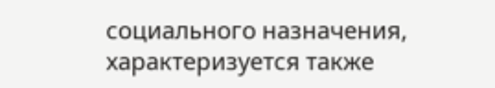социального назначения, характеризуется также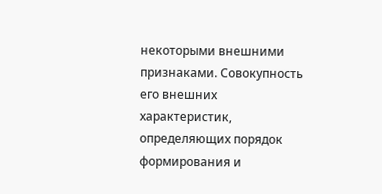некоторыми внешними признаками. Совокупность его внешних характеристик, определяющих порядок формирования и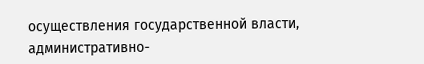осуществления государственной власти, административно-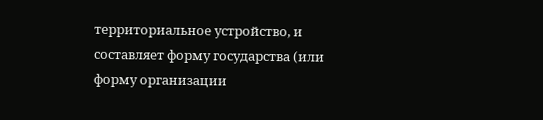территориальное устройство, и составляет форму государства (или форму организации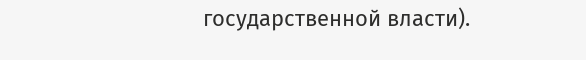государственной власти).